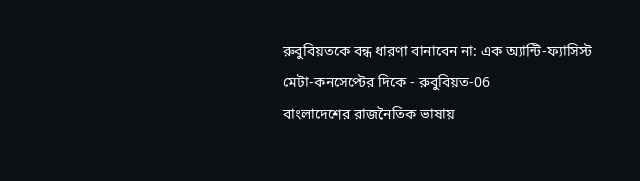রুবুবিয়তকে বন্ধ ধারণা বানাবেন না: এক অ্যান্টি-ফ্যাসিস্ট মেটা-কনসেপ্টের দিকে - রুবুবিয়ত-06
বাংলাদেশের রাজনৈতিক ভাষায়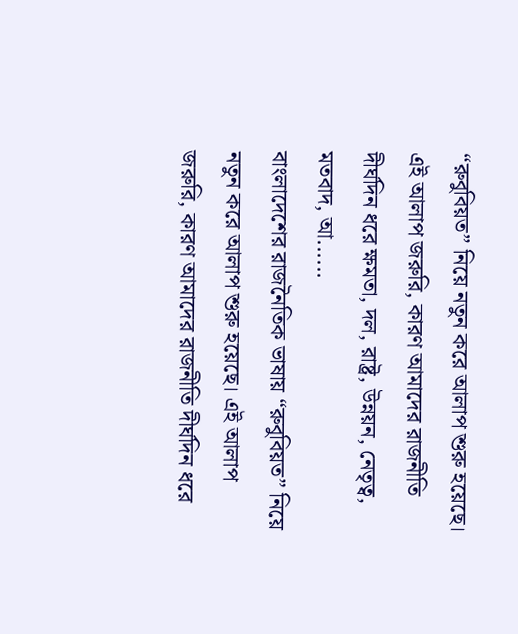“রুবুবিয়ত” নিয়ে নতুন করে আলাপ শুরু হয়েছে। এই আলাপ জরুরি, কারণ আমাদের রাজনীতি দীর্ঘদিন ধরে ক্ষমতা, দল, রাষ্ট্র, উন্নয়ন, নেতৃত্ব, মতবাদ, আ......
বাংলাদেশের রাজনৈতিক ভাষায় “রুবুবিয়ত” নিয়ে নতুন করে আলাপ শুরু হয়েছে। এই আলাপ জরুরি, কারণ আমাদের রাজনীতি দীর্ঘদিন ধরে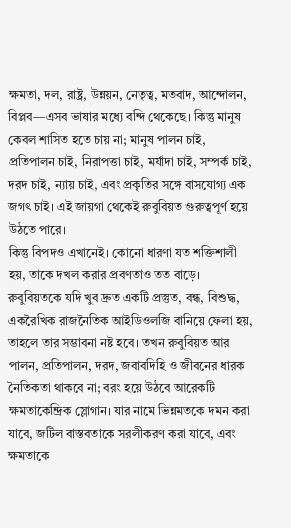ক্ষমতা, দল, রাষ্ট্র, উন্নয়ন, নেতৃত্ব, মতবাদ, আন্দোলন, বিপ্লব—এসব ভাষার মধ্যে বন্দি থেকেছে। কিন্তু মানুষ কেবল শাসিত হতে চায় না; মানুষ পালন চাই, প্রতিপালন চাই, নিরাপত্তা চাই, মর্যাদা চাই, সম্পর্ক চাই, দরদ চাই, ন্যায় চাই, এবং প্রকৃতির সঙ্গে বাসযোগ্য এক জগৎ চাই। এই জায়গা থেকেই রুবুবিয়ত গুরুত্বপূর্ণ হয়ে উঠতে পারে।
কিন্তু বিপদও এখানেই। কোনো ধারণা যত শক্তিশালী হয়, তাকে দখল করার প্রবণতাও তত বাড়ে। রুবুবিয়তকে যদি খুব দ্রুত একটি প্রস্তুত, বন্ধ, বিশুদ্ধ, একরৈখিক রাজনৈতিক আইডিওলজি বানিয়ে ফেলা হয়, তাহলে তার সম্ভাবনা নষ্ট হবে। তখন রুবুবিয়ত আর পালন, প্রতিপালন, দরদ, জবাবদিহি ও জীবনের ধারক নৈতিকতা থাকবে না; বরং হয়ে উঠবে আরেকটি ক্ষমতাকেন্দ্রিক স্লোগান। যার নামে ভিন্নমতকে দমন করা যাবে, জটিল বাস্তবতাকে সরলীকরণ করা যাবে, এবং ক্ষমতাকে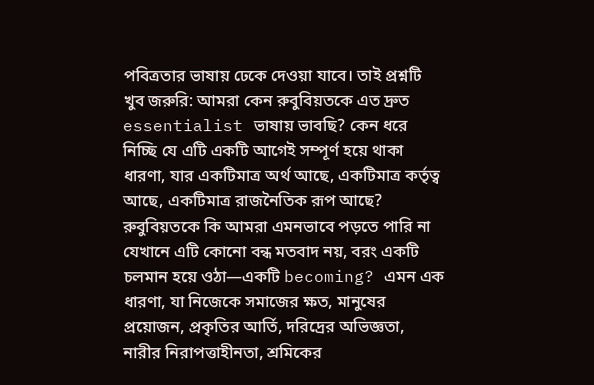পবিত্রতার ভাষায় ঢেকে দেওয়া যাবে। তাই প্রশ্নটি খুব জরুরি: আমরা কেন রুবুবিয়তকে এত দ্রুত essentialist ভাষায় ভাবছি? কেন ধরে নিচ্ছি যে এটি একটি আগেই সম্পূর্ণ হয়ে থাকা ধারণা, যার একটিমাত্র অর্থ আছে, একটিমাত্র কর্তৃত্ব আছে, একটিমাত্র রাজনৈতিক রূপ আছে? রুবুবিয়তকে কি আমরা এমনভাবে পড়তে পারি না যেখানে এটি কোনো বন্ধ মতবাদ নয়, বরং একটি চলমান হয়ে ওঠা—একটি becoming? এমন এক ধারণা, যা নিজেকে সমাজের ক্ষত, মানুষের প্রয়োজন, প্রকৃতির আর্তি, দরিদ্রের অভিজ্ঞতা, নারীর নিরাপত্তাহীনতা, শ্রমিকের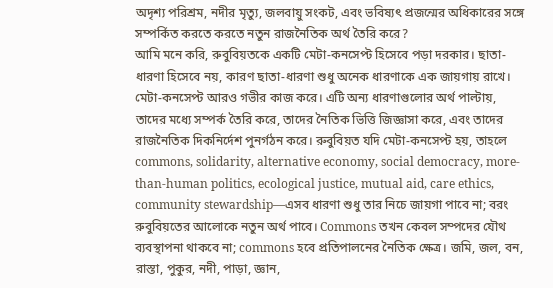অদৃশ্য পরিশ্রম, নদীর মৃত্যু, জলবায়ু সংকট, এবং ভবিষ্যৎ প্রজন্মের অধিকারের সঙ্গে সম্পর্কিত করতে করতে নতুন রাজনৈতিক অর্থ তৈরি করে?
আমি মনে করি, রুবুবিয়তকে একটি মেটা-কনসেপ্ট হিসেবে পড়া দরকার। ছাতা-ধারণা হিসেবে নয়, কারণ ছাতা-ধারণা শুধু অনেক ধারণাকে এক জায়গায় রাখে। মেটা-কনসেপ্ট আরও গভীর কাজ করে। এটি অন্য ধারণাগুলোর অর্থ পাল্টায়, তাদের মধ্যে সম্পর্ক তৈরি করে, তাদের নৈতিক ভিত্তি জিজ্ঞাসা করে, এবং তাদের রাজনৈতিক দিকনির্দেশ পুনর্গঠন করে। রুবুবিয়ত যদি মেটা-কনসেপ্ট হয়, তাহলে commons, solidarity, alternative economy, social democracy, more-than-human politics, ecological justice, mutual aid, care ethics, community stewardship—এসব ধারণা শুধু তার নিচে জায়গা পাবে না; বরং রুবুবিয়তের আলোকে নতুন অর্থ পাবে। Commons তখন কেবল সম্পদের যৌথ ব্যবস্থাপনা থাকবে না; commons হবে প্রতিপালনের নৈতিক ক্ষেত্র। জমি, জল, বন, রাস্তা, পুকুর, নদী, পাড়া, জ্ঞান,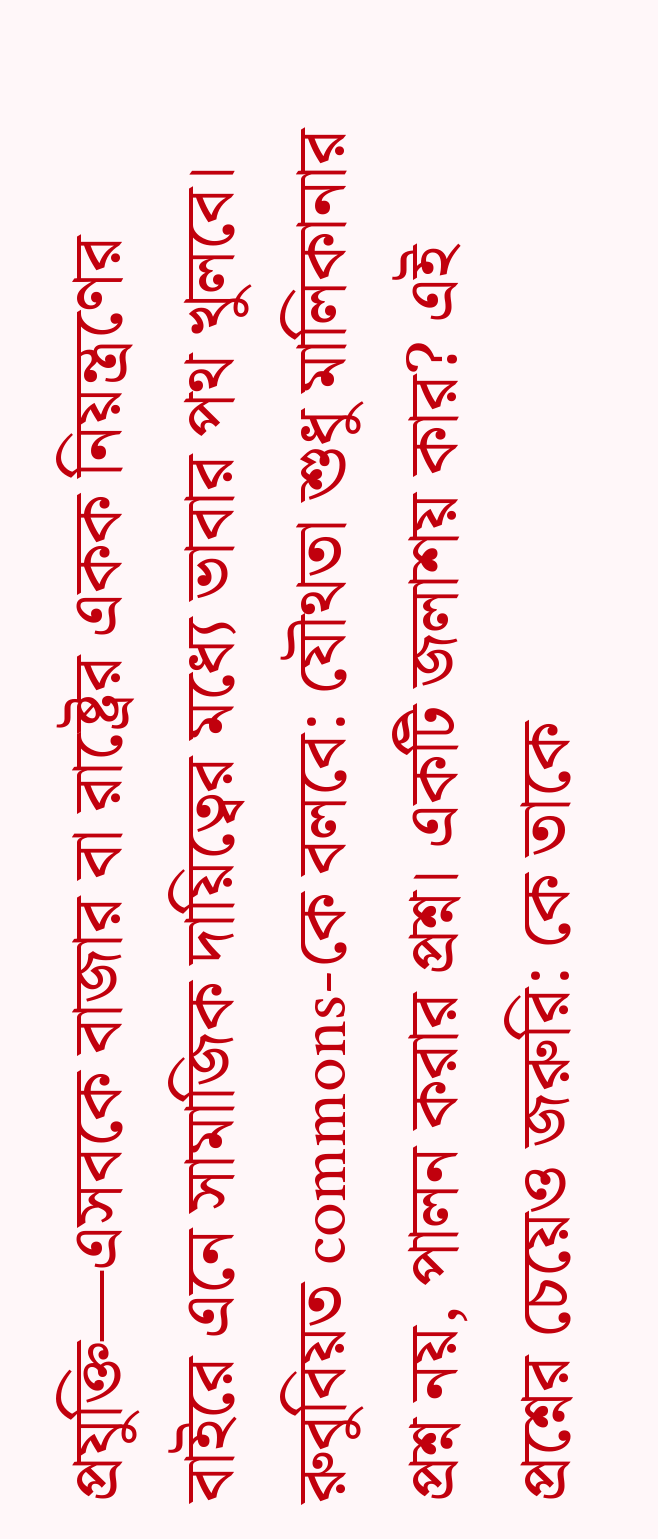প্রযুক্তি—এসবকে বাজার বা রাষ্ট্রের একক নিয়ন্ত্রণের বাইরে এনে সামাজিক দায়িত্বের মধ্যে ভাবার পথ খুলবে। রুবুবিয়ত commons-কে বলবে: যৌথতা শুধু মালিকানার প্রশ্ন নয়, পালন করার প্রশ্ন। একটি জলাশয় কার? এই প্রশ্নের চেয়েও জরুরি: কে তাকে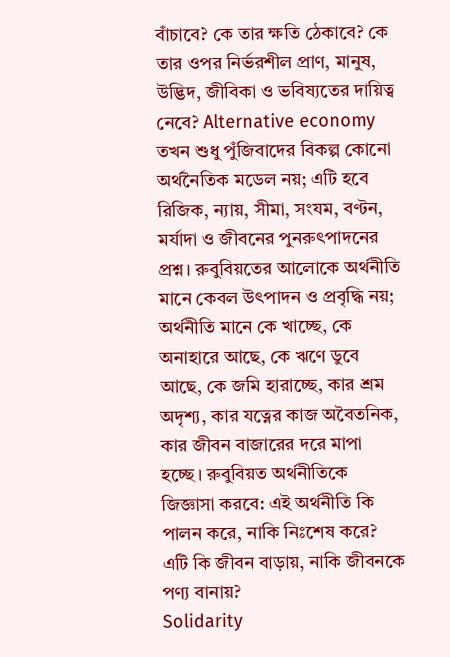বাঁচাবে? কে তার ক্ষতি ঠেকাবে? কে তার ওপর নির্ভরশীল প্রাণ, মানুষ, উদ্ভিদ, জীবিকা ও ভবিষ্যতের দায়িত্ব নেবে? Alternative economy তখন শুধু পুঁজিবাদের বিকল্প কোনো অর্থনৈতিক মডেল নয়; এটি হবে রিজিক, ন্যায়, সীমা, সংযম, বণ্টন, মর্যাদা ও জীবনের পুনরুৎপাদনের প্রশ্ন। রুবুবিয়তের আলোকে অর্থনীতি মানে কেবল উৎপাদন ও প্রবৃদ্ধি নয়; অর্থনীতি মানে কে খাচ্ছে, কে অনাহারে আছে, কে ঋণে ডুবে আছে, কে জমি হারাচ্ছে, কার শ্রম অদৃশ্য, কার যত্নের কাজ অবৈতনিক, কার জীবন বাজারের দরে মাপা হচ্ছে। রুবুবিয়ত অর্থনীতিকে জিজ্ঞাসা করবে: এই অর্থনীতি কি পালন করে, নাকি নিঃশেষ করে? এটি কি জীবন বাড়ায়, নাকি জীবনকে পণ্য বানায়?
Solidarity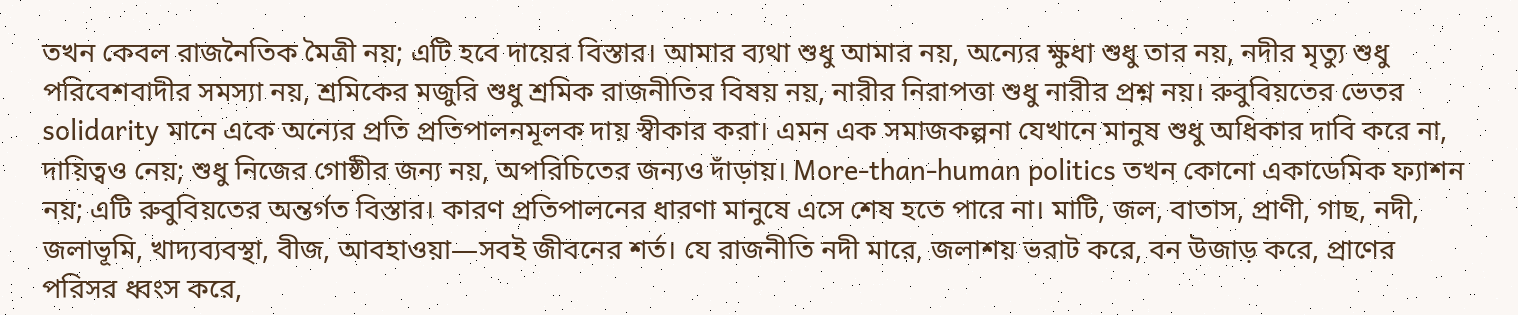তখন কেবল রাজনৈতিক মৈত্রী নয়; এটি হবে দায়ের বিস্তার। আমার ব্যথা শুধু আমার নয়, অন্যের ক্ষুধা শুধু তার নয়, নদীর মৃত্যু শুধু পরিবেশবাদীর সমস্যা নয়, শ্রমিকের মজুরি শুধু শ্রমিক রাজনীতির বিষয় নয়, নারীর নিরাপত্তা শুধু নারীর প্রশ্ন নয়। রুবুবিয়তের ভেতর solidarity মানে একে অন্যের প্রতি প্রতিপালনমূলক দায় স্বীকার করা। এমন এক সমাজকল্পনা যেখানে মানুষ শুধু অধিকার দাবি করে না, দায়িত্বও নেয়; শুধু নিজের গোষ্ঠীর জন্য নয়, অপরিচিতের জন্যও দাঁড়ায়। More-than-human politics তখন কোনো একাডেমিক ফ্যাশন নয়; এটি রুবুবিয়তের অন্তর্গত বিস্তার। কারণ প্রতিপালনের ধারণা মানুষে এসে শেষ হতে পারে না। মাটি, জল, বাতাস, প্রাণী, গাছ, নদী, জলাভূমি, খাদ্যব্যবস্থা, বীজ, আবহাওয়া—সবই জীবনের শর্ত। যে রাজনীতি নদী মারে, জলাশয় ভরাট করে, বন উজাড় করে, প্রাণের পরিসর ধ্বংস করে,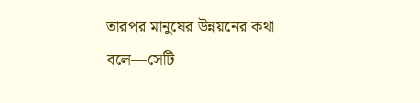তারপর মানুষের উন্নয়নের কথা বলে—সেটি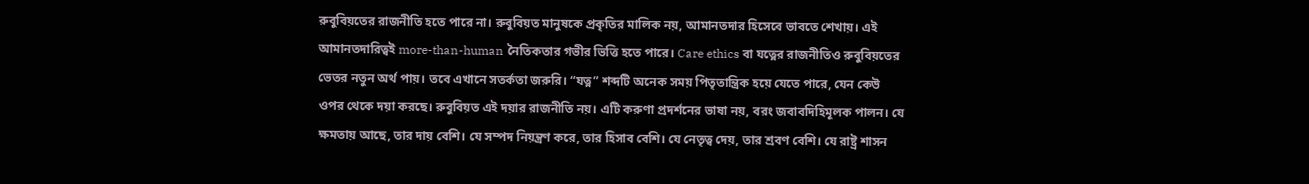রুবুবিয়তের রাজনীতি হতে পারে না। রুবুবিয়ত মানুষকে প্রকৃতির মালিক নয়, আমানতদার হিসেবে ভাবতে শেখায়। এই আমানতদারিত্বই more-than-human নৈতিকতার গভীর ভিত্তি হতে পারে। Care ethics বা যত্নের রাজনীতিও রুবুবিয়তের ভেতর নতুন অর্থ পায়। তবে এখানে সতর্কতা জরুরি। “যত্ন” শব্দটি অনেক সময় পিতৃতান্ত্রিক হয়ে যেতে পারে, যেন কেউ ওপর থেকে দয়া করছে। রুবুবিয়ত এই দয়ার রাজনীতি নয়। এটি করুণা প্রদর্শনের ভাষা নয়, বরং জবাবদিহিমূলক পালন। যে ক্ষমতায় আছে, তার দায় বেশি। যে সম্পদ নিয়ন্ত্রণ করে, তার হিসাব বেশি। যে নেতৃত্ব দেয়, তার শ্রবণ বেশি। যে রাষ্ট্র শাসন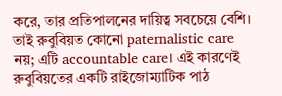করে, তার প্রতিপালনের দায়িত্ব সবচেয়ে বেশি। তাই রুবুবিয়ত কোনো paternalistic care নয়; এটি accountable care। এই কারণেই রুবুবিয়তের একটি রাইজোম্যাটিক পাঠ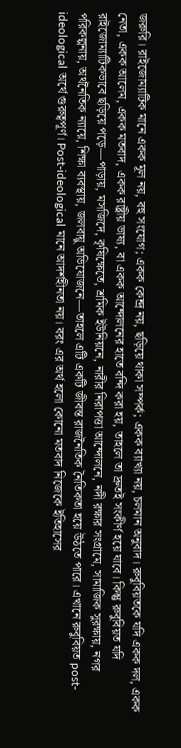জরুরি। রাইজোম্যাটিক মানে একক মূল নয়, বহু সংযোগ; একক কেন্দ্র নয়, ছড়িয়ে থাকা সম্পর্ক; একক ব্যাখ্যা নয়, চলমান অনুবাদ। রুবুবিয়তকে যদি একক দল, একক নেতা, একক আলেম, একক মতবাদ, একক রাষ্ট্রীয় ভাষ্য, বা একক আন্দোলনের হাতে বন্দি করা হয়, তাহলে তা দ্রুতই সংকীর্ণ হয়ে যাবে। কিন্তু রুবুবিয়ত যদি রাইজোম্যাটিকভাবে ছড়িয়ে পড়ে—পাড়ায়, মসজিদে, কৃষিক্ষেতে, শ্রমিক ইউনিয়নে, নারীর নিরাপত্তা আন্দোলনে, নদী রক্ষার সংগ্রামে, সামাজিক সুরক্ষায়, নগর পরিকল্পনায়, অর্থনৈতিক ন্যায়ে, শিক্ষা ব্যবস্থায়, জলবায়ু অভিযোজনে—তাহলে এটি একটি জীবন্ত রাজনৈতিক নৈতিকতা হয়ে উঠতে পারে। এখানে রুবুবিয়ত post-ideological অর্থে গুরুত্বপূর্ণ। Post-ideological মানে আদর্শহীনতা নয়। বরং এর অর্থ হলো কোনো মতবাদ নিজেকে ইতিহাসের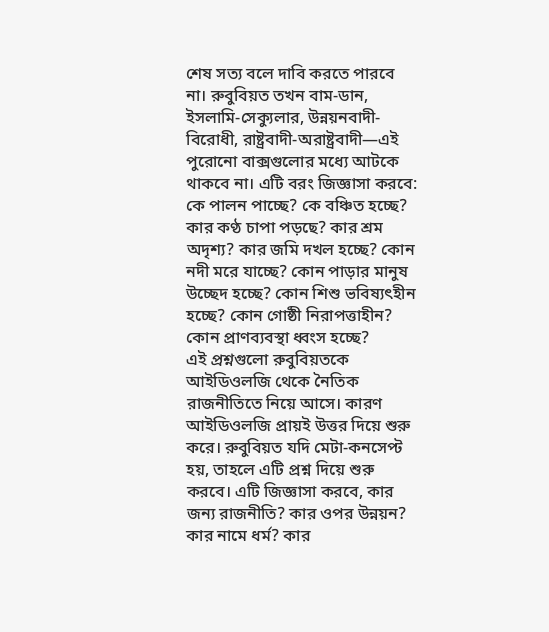শেষ সত্য বলে দাবি করতে পারবে না। রুবুবিয়ত তখন বাম-ডান, ইসলামি-সেক্যুলার, উন্নয়নবাদী-বিরোধী, রাষ্ট্রবাদী-অরাষ্ট্রবাদী—এই পুরোনো বাক্সগুলোর মধ্যে আটকে থাকবে না। এটি বরং জিজ্ঞাসা করবে: কে পালন পাচ্ছে? কে বঞ্চিত হচ্ছে? কার কণ্ঠ চাপা পড়ছে? কার শ্রম অদৃশ্য? কার জমি দখল হচ্ছে? কোন নদী মরে যাচ্ছে? কোন পাড়ার মানুষ উচ্ছেদ হচ্ছে? কোন শিশু ভবিষ্যৎহীন হচ্ছে? কোন গোষ্ঠী নিরাপত্তাহীন? কোন প্রাণব্যবস্থা ধ্বংস হচ্ছে?
এই প্রশ্নগুলো রুবুবিয়তকে আইডিওলজি থেকে নৈতিক রাজনীতিতে নিয়ে আসে। কারণ আইডিওলজি প্রায়ই উত্তর দিয়ে শুরু করে। রুবুবিয়ত যদি মেটা-কনসেপ্ট হয়, তাহলে এটি প্রশ্ন দিয়ে শুরু করবে। এটি জিজ্ঞাসা করবে, কার জন্য রাজনীতি? কার ওপর উন্নয়ন? কার নামে ধর্ম? কার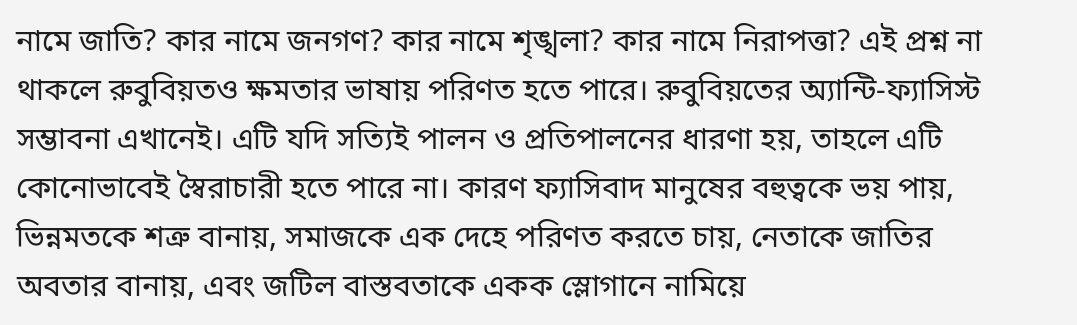নামে জাতি? কার নামে জনগণ? কার নামে শৃঙ্খলা? কার নামে নিরাপত্তা? এই প্রশ্ন না থাকলে রুবুবিয়তও ক্ষমতার ভাষায় পরিণত হতে পারে। রুবুবিয়তের অ্যান্টি-ফ্যাসিস্ট সম্ভাবনা এখানেই। এটি যদি সত্যিই পালন ও প্রতিপালনের ধারণা হয়, তাহলে এটি কোনোভাবেই স্বৈরাচারী হতে পারে না। কারণ ফ্যাসিবাদ মানুষের বহুত্বকে ভয় পায়, ভিন্নমতকে শত্রু বানায়, সমাজকে এক দেহে পরিণত করতে চায়, নেতাকে জাতির অবতার বানায়, এবং জটিল বাস্তবতাকে একক স্লোগানে নামিয়ে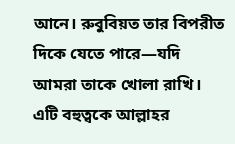আনে। রুবুবিয়ত তার বিপরীত দিকে যেতে পারে—যদি আমরা তাকে খোলা রাখি। এটি বহুত্বকে আল্লাহর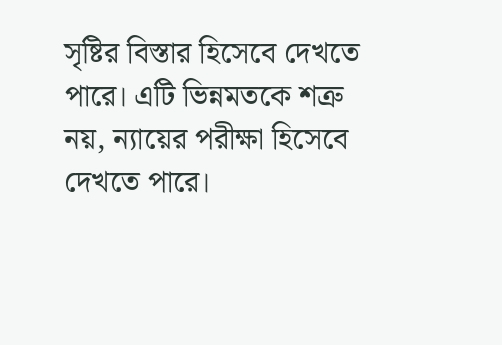সৃষ্টির বিস্তার হিসেবে দেখতে পারে। এটি ভিন্নমতকে শত্রু নয়, ন্যায়ের পরীক্ষা হিসেবে দেখতে পারে।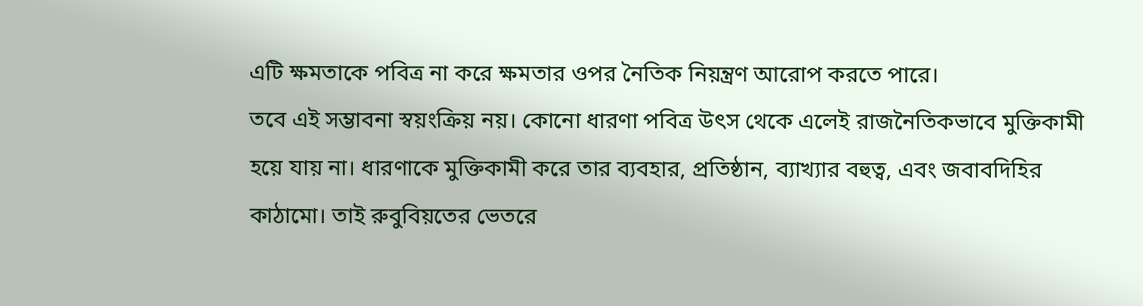এটি ক্ষমতাকে পবিত্র না করে ক্ষমতার ওপর নৈতিক নিয়ন্ত্রণ আরোপ করতে পারে।
তবে এই সম্ভাবনা স্বয়ংক্রিয় নয়। কোনো ধারণা পবিত্র উৎস থেকে এলেই রাজনৈতিকভাবে মুক্তিকামী হয়ে যায় না। ধারণাকে মুক্তিকামী করে তার ব্যবহার, প্রতিষ্ঠান, ব্যাখ্যার বহুত্ব, এবং জবাবদিহির কাঠামো। তাই রুবুবিয়তের ভেতরে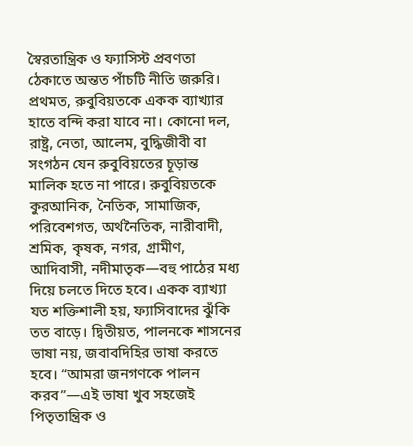স্বৈরতান্ত্রিক ও ফ্যাসিস্ট প্রবণতা ঠেকাতে অন্তত পাঁচটি নীতি জরুরি। প্রথমত, রুবুবিয়তকে একক ব্যাখ্যার হাতে বন্দি করা যাবে না। কোনো দল, রাষ্ট্র, নেতা, আলেম, বুদ্ধিজীবী বা সংগঠন যেন রুবুবিয়তের চূড়ান্ত মালিক হতে না পারে। রুবুবিয়তকে কুরআনিক, নৈতিক, সামাজিক, পরিবেশগত, অর্থনৈতিক, নারীবাদী, শ্রমিক, কৃষক, নগর, গ্রামীণ, আদিবাসী, নদীমাতৃক—বহু পাঠের মধ্য দিয়ে চলতে দিতে হবে। একক ব্যাখ্যা যত শক্তিশালী হয়, ফ্যাসিবাদের ঝুঁকি তত বাড়ে। দ্বিতীয়ত, পালনকে শাসনের ভাষা নয়, জবাবদিহির ভাষা করতে হবে। “আমরা জনগণকে পালন করব”—এই ভাষা খুব সহজেই পিতৃতান্ত্রিক ও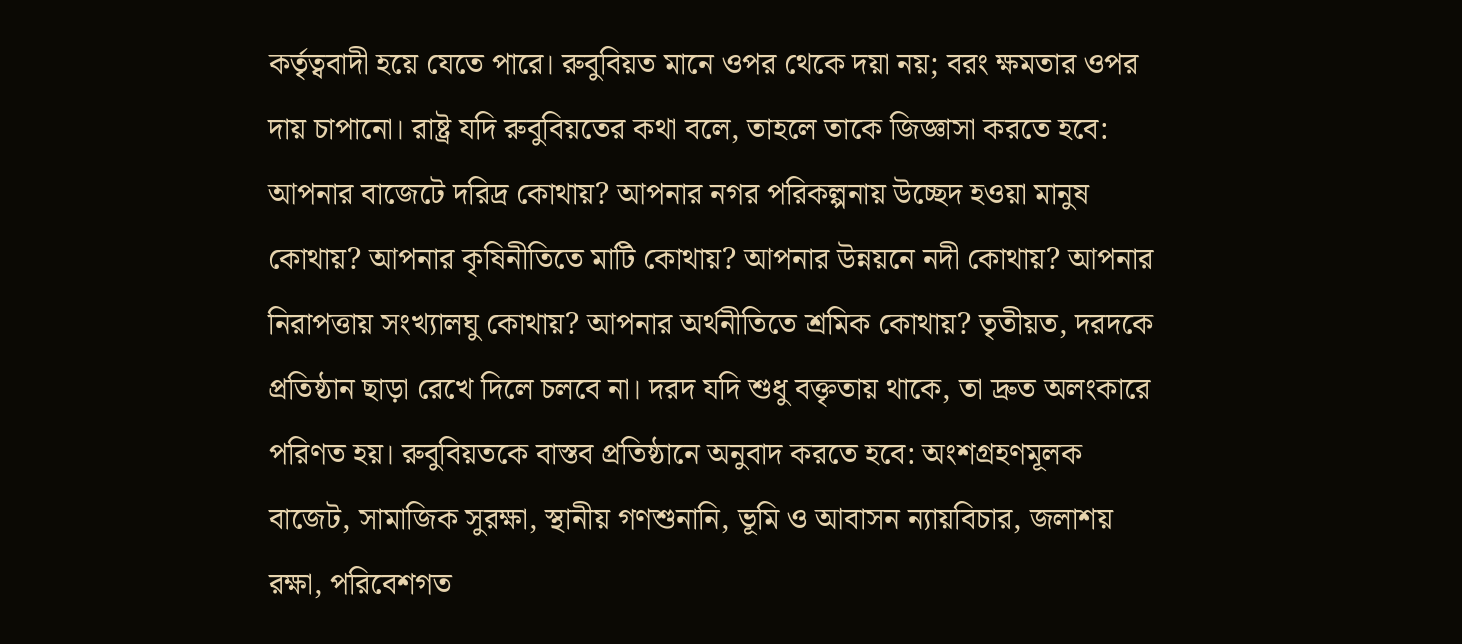কর্তৃত্ববাদী হয়ে যেতে পারে। রুবুবিয়ত মানে ওপর থেকে দয়া নয়; বরং ক্ষমতার ওপর দায় চাপানো। রাষ্ট্র যদি রুবুবিয়তের কথা বলে, তাহলে তাকে জিজ্ঞাসা করতে হবে: আপনার বাজেটে দরিদ্র কোথায়? আপনার নগর পরিকল্পনায় উচ্ছেদ হওয়া মানুষ কোথায়? আপনার কৃষিনীতিতে মাটি কোথায়? আপনার উন্নয়নে নদী কোথায়? আপনার নিরাপত্তায় সংখ্যালঘু কোথায়? আপনার অর্থনীতিতে শ্রমিক কোথায়? তৃতীয়ত, দরদকে প্রতিষ্ঠান ছাড়া রেখে দিলে চলবে না। দরদ যদি শুধু বক্তৃতায় থাকে, তা দ্রুত অলংকারে পরিণত হয়। রুবুবিয়তকে বাস্তব প্রতিষ্ঠানে অনুবাদ করতে হবে: অংশগ্রহণমূলক বাজেট, সামাজিক সুরক্ষা, স্থানীয় গণশুনানি, ভূমি ও আবাসন ন্যায়বিচার, জলাশয় রক্ষা, পরিবেশগত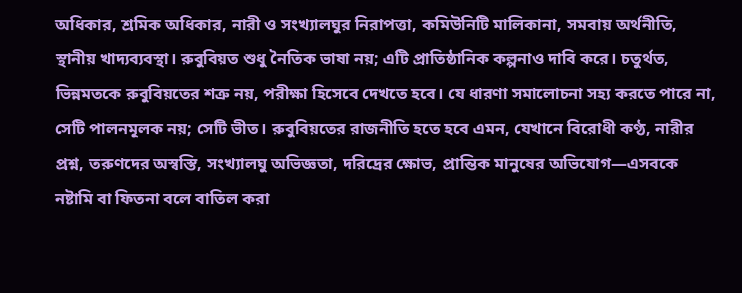অধিকার, শ্রমিক অধিকার, নারী ও সংখ্যালঘুর নিরাপত্তা, কমিউনিটি মালিকানা, সমবায় অর্থনীতি, স্থানীয় খাদ্যব্যবস্থা। রুবুবিয়ত শুধু নৈতিক ভাষা নয়; এটি প্রাতিষ্ঠানিক কল্পনাও দাবি করে। চতুর্থত, ভিন্নমতকে রুবুবিয়তের শত্রু নয়, পরীক্ষা হিসেবে দেখতে হবে। যে ধারণা সমালোচনা সহ্য করতে পারে না, সেটি পালনমূলক নয়; সেটি ভীত। রুবুবিয়তের রাজনীতি হতে হবে এমন, যেখানে বিরোধী কণ্ঠ, নারীর প্রশ্ন, তরুণদের অস্বস্তি, সংখ্যালঘু অভিজ্ঞতা, দরিদ্রের ক্ষোভ, প্রান্তিক মানুষের অভিযোগ—এসবকে নষ্টামি বা ফিতনা বলে বাতিল করা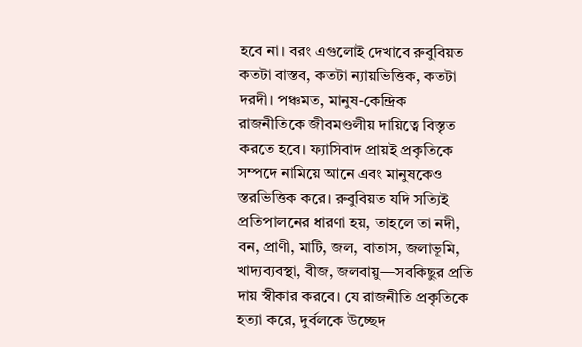হবে না। বরং এগুলোই দেখাবে রুবুবিয়ত কতটা বাস্তব, কতটা ন্যায়ভিত্তিক, কতটা দরদী। পঞ্চমত, মানুষ-কেন্দ্রিক রাজনীতিকে জীবমণ্ডলীয় দায়িত্বে বিস্তৃত করতে হবে। ফ্যাসিবাদ প্রায়ই প্রকৃতিকে সম্পদে নামিয়ে আনে এবং মানুষকেও স্তরভিত্তিক করে। রুবুবিয়ত যদি সত্যিই প্রতিপালনের ধারণা হয়, তাহলে তা নদী, বন, প্রাণী, মাটি, জল, বাতাস, জলাভূমি, খাদ্যব্যবস্থা, বীজ, জলবায়ু—সবকিছুর প্রতি দায় স্বীকার করবে। যে রাজনীতি প্রকৃতিকে হত্যা করে, দুর্বলকে উচ্ছেদ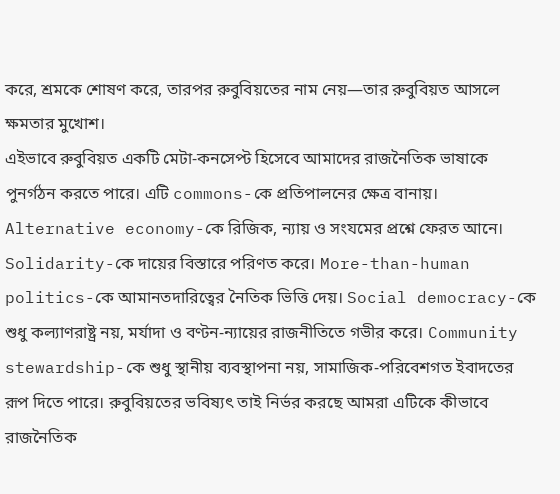করে, শ্রমকে শোষণ করে, তারপর রুবুবিয়তের নাম নেয়—তার রুবুবিয়ত আসলে ক্ষমতার মুখোশ।
এইভাবে রুবুবিয়ত একটি মেটা-কনসেপ্ট হিসেবে আমাদের রাজনৈতিক ভাষাকে পুনর্গঠন করতে পারে। এটি commons-কে প্রতিপালনের ক্ষেত্র বানায়। Alternative economy-কে রিজিক, ন্যায় ও সংযমের প্রশ্নে ফেরত আনে। Solidarity-কে দায়ের বিস্তারে পরিণত করে। More-than-human politics-কে আমানতদারিত্বের নৈতিক ভিত্তি দেয়। Social democracy-কে শুধু কল্যাণরাষ্ট্র নয়, মর্যাদা ও বণ্টন-ন্যায়ের রাজনীতিতে গভীর করে। Community stewardship-কে শুধু স্থানীয় ব্যবস্থাপনা নয়, সামাজিক-পরিবেশগত ইবাদতের রূপ দিতে পারে। রুবুবিয়তের ভবিষ্যৎ তাই নির্ভর করছে আমরা এটিকে কীভাবে রাজনৈতিক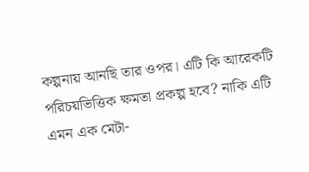কল্পনায় আনছি তার ওপর। এটি কি আরেকটি পরিচয়ভিত্তিক ক্ষমতা প্রকল্প হবে? নাকি এটি এমন এক মেটা-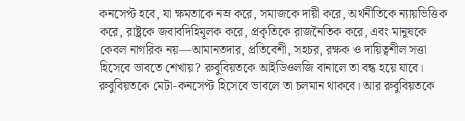কনসেপ্ট হবে, যা ক্ষমতাকে নম্র করে, সমাজকে দায়ী করে, অর্থনীতিকে ন্যায়ভিত্তিক করে, রাষ্ট্রকে জবাবদিহিমূলক করে, প্রকৃতিকে রাজনৈতিক করে, এবং মানুষকে কেবল নাগরিক নয়—আমানতদার, প্রতিবেশী, সহচর, রক্ষক ও দায়িত্বশীল সত্তা হিসেবে ভাবতে শেখায়? রুবুবিয়তকে আইডিওলজি বানালে তা বন্ধ হয়ে যাবে। রুবুবিয়তকে মেটা-কনসেপ্ট হিসেবে ভাবলে তা চলমান থাকবে। আর রুবুবিয়তকে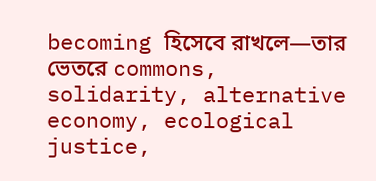becoming হিসেবে রাখলে—তার ভেতরে commons, solidarity, alternative economy, ecological justice,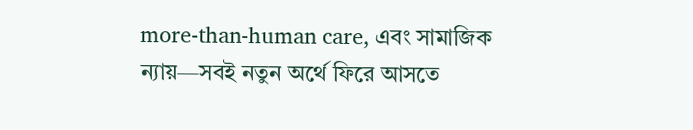more-than-human care, এবং সামাজিক ন্যায়—সবই নতুন অর্থে ফিরে আসতে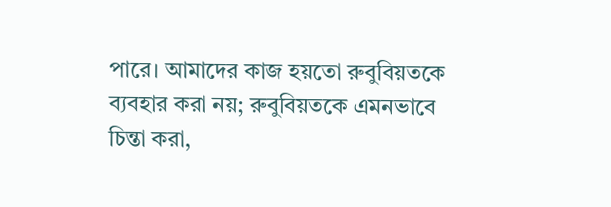পারে। আমাদের কাজ হয়তো রুবুবিয়তকে ব্যবহার করা নয়; রুবুবিয়তকে এমনভাবে চিন্তা করা,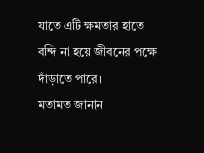যাতে এটি ক্ষমতার হাতে বন্দি না হয়ে জীবনের পক্ষে দাঁড়াতে পারে।
মতামত জানান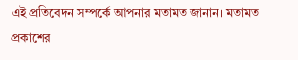এই প্রতিবেদন সম্পর্কে আপনার মতামত জানান। মতামত প্রকাশের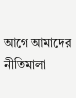আগে আমাদের নীতিমালা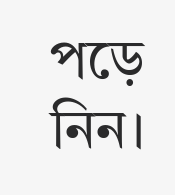পড়ে নিন।